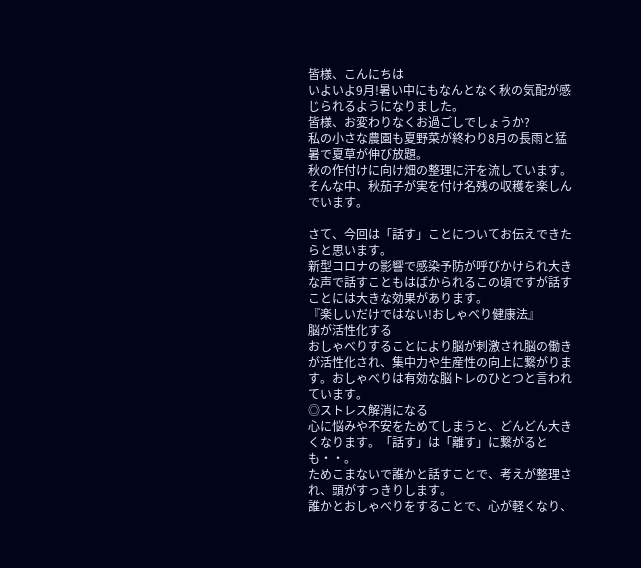皆様、こんにちは
いよいよ9月!暑い中にもなんとなく秋の気配が感じられるようになりました。
皆様、お変わりなくお過ごしでしょうか?
私の小さな農園も夏野菜が終わり8月の長雨と猛暑で夏草が伸び放題。
秋の作付けに向け畑の整理に汗を流しています。
そんな中、秋茄子が実を付け名残の収穫を楽しんでいます。

さて、今回は「話す」ことについてお伝えできたらと思います。
新型コロナの影響で感染予防が呼びかけられ大きな声で話すこともはばかられるこの頃ですが話すことには大きな効果があります。
『楽しいだけではない!おしゃべり健康法』
脳が活性化する
おしゃべりすることにより脳が刺激され脳の働きが活性化され、集中力や生産性の向上に繋がります。おしゃべりは有効な脳トレのひとつと言われています。
◎ストレス解消になる
心に悩みや不安をためてしまうと、どんどん大きくなります。「話す」は「離す」に繋がるとも・・。
ためこまないで誰かと話すことで、考えが整理され、頭がすっきりします。
誰かとおしゃべりをすることで、心が軽くなり、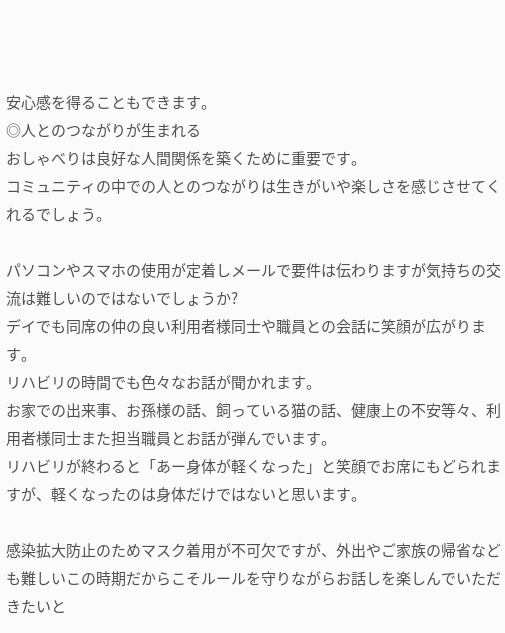安心感を得ることもできます。
◎人とのつながりが生まれる
おしゃべりは良好な人間関係を築くために重要です。
コミュニティの中での人とのつながりは生きがいや楽しさを感じさせてくれるでしょう。

パソコンやスマホの使用が定着しメールで要件は伝わりますが気持ちの交流は難しいのではないでしょうか?
デイでも同席の仲の良い利用者様同士や職員との会話に笑顔が広がります。
リハビリの時間でも色々なお話が聞かれます。
お家での出来事、お孫様の話、飼っている猫の話、健康上の不安等々、利用者様同士また担当職員とお話が弾んでいます。
リハビリが終わると「あー身体が軽くなった」と笑顔でお席にもどられますが、軽くなったのは身体だけではないと思います。

感染拡大防止のためマスク着用が不可欠ですが、外出やご家族の帰省なども難しいこの時期だからこそルールを守りながらお話しを楽しんでいただきたいと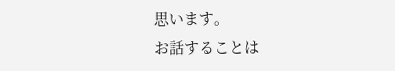思います。
お話することは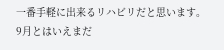一番手軽に出来るリハビリだと思います。
9月とはいえまだ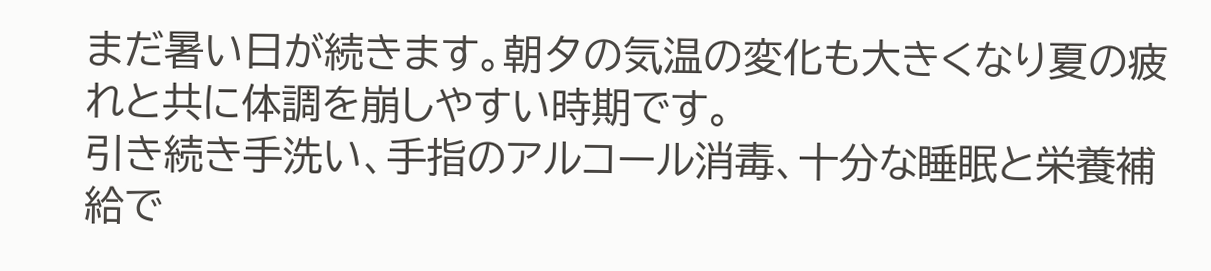まだ暑い日が続きます。朝夕の気温の変化も大きくなり夏の疲れと共に体調を崩しやすい時期です。
引き続き手洗い、手指のアルコール消毒、十分な睡眠と栄養補給で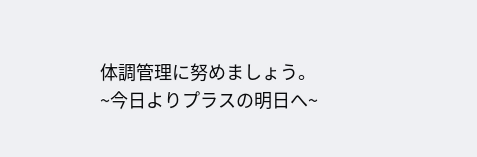体調管理に努めましょう。
~今日よりプラスの明日へ~